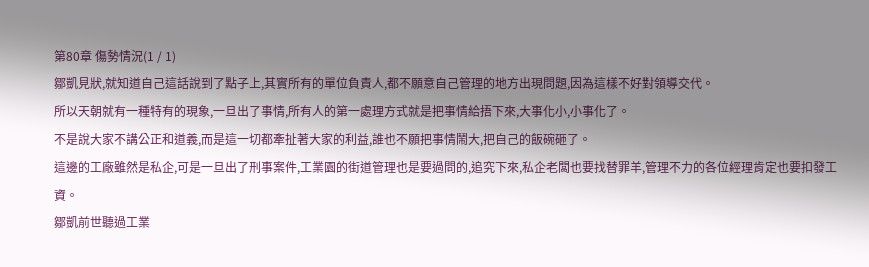第80章 傷勢情況(1 / 1)
鄒凱見狀,就知道自己這話說到了點子上,其實所有的單位負責人,都不願意自己管理的地方出現問題,因為這樣不好對領導交代。
所以天朝就有一種特有的現象,一旦出了事情,所有人的第一處理方式就是把事情給捂下來,大事化小,小事化了。
不是說大家不講公正和道義,而是這一切都牽扯著大家的利益,誰也不願把事情鬧大,把自己的飯碗砸了。
這邊的工廠雖然是私企,可是一旦出了刑事案件,工業園的街道管理也是要過問的,追究下來,私企老闆也要找替罪羊,管理不力的各位經理肯定也要扣發工資。
鄒凱前世聽過工業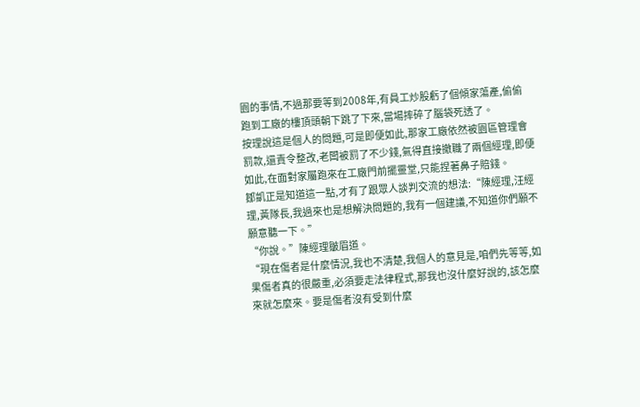園的事情,不過那要等到2008年,有員工炒股虧了個傾家蕩產,偷偷跑到工廠的樓頂頭朝下跳了下來,當場摔碎了腦袋死透了。
按理說這是個人的問題,可是即便如此,那家工廠依然被園區管理會罰款,還責令整改,老闆被罰了不少錢,氣得直接撤職了兩個經理,即便如此,在面對家屬跑來在工廠門前擺靈堂,只能捏著鼻子賠錢。
鄒凱正是知道這一點,才有了跟眾人談判交流的想法:“陳經理,汪經理,黃隊長,我過來也是想解決問題的,我有一個建議,不知道你們願不願意聽一下。”
“你說。”陳經理皺眉道。
“現在傷者是什麼情況,我也不清楚,我個人的意見是,咱們先等等,如果傷者真的很嚴重,必須要走法律程式,那我也沒什麼好說的,該怎麼來就怎麼來。要是傷者沒有受到什麼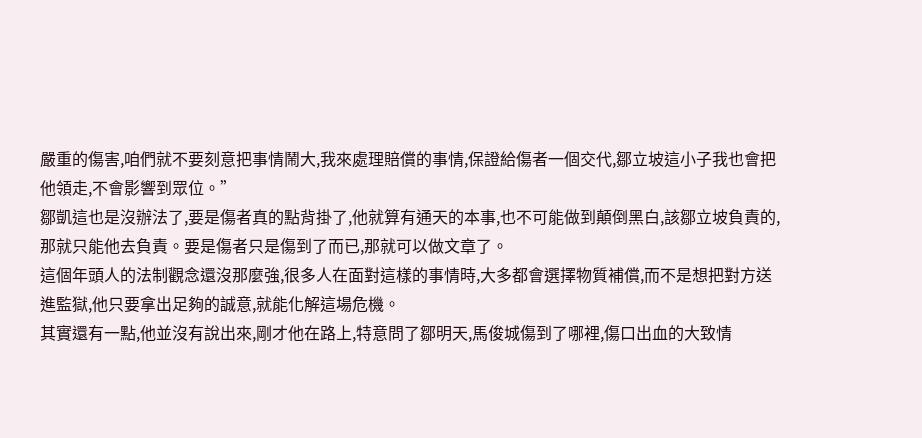嚴重的傷害,咱們就不要刻意把事情鬧大,我來處理賠償的事情,保證給傷者一個交代,鄒立坡這小子我也會把他領走,不會影響到眾位。”
鄒凱這也是沒辦法了,要是傷者真的點背掛了,他就算有通天的本事,也不可能做到顛倒黑白,該鄒立坡負責的,那就只能他去負責。要是傷者只是傷到了而已,那就可以做文章了。
這個年頭人的法制觀念還沒那麼強,很多人在面對這樣的事情時,大多都會選擇物質補償,而不是想把對方送進監獄,他只要拿出足夠的誠意,就能化解這場危機。
其實還有一點,他並沒有說出來,剛才他在路上,特意問了鄒明天,馬俊城傷到了哪裡,傷口出血的大致情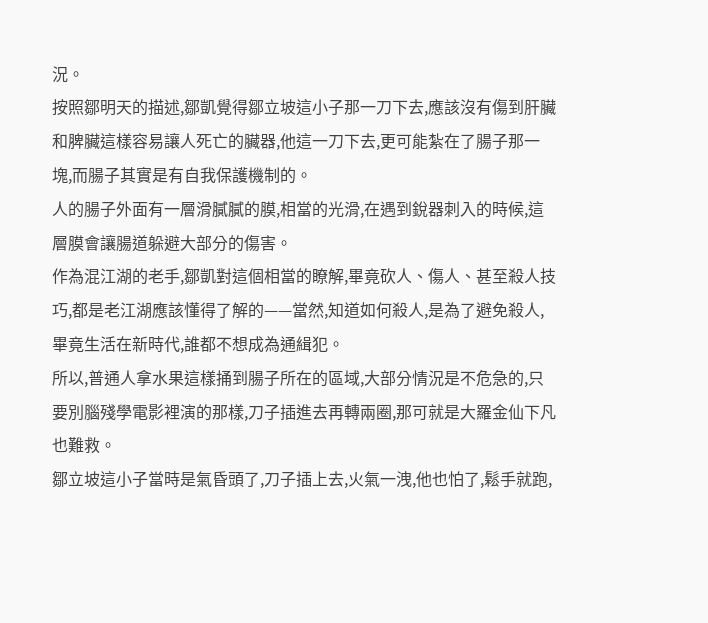況。
按照鄒明天的描述,鄒凱覺得鄒立坡這小子那一刀下去,應該沒有傷到肝臟和脾臟這樣容易讓人死亡的臟器,他這一刀下去,更可能紮在了腸子那一塊,而腸子其實是有自我保護機制的。
人的腸子外面有一層滑膩膩的膜,相當的光滑,在遇到銳器刺入的時候,這層膜會讓腸道躲避大部分的傷害。
作為混江湖的老手,鄒凱對這個相當的瞭解,畢竟砍人、傷人、甚至殺人技巧,都是老江湖應該懂得了解的——當然,知道如何殺人,是為了避免殺人,畢竟生活在新時代,誰都不想成為通緝犯。
所以,普通人拿水果這樣捅到腸子所在的區域,大部分情況是不危急的,只要別腦殘學電影裡演的那樣,刀子插進去再轉兩圈,那可就是大羅金仙下凡也難救。
鄒立坡這小子當時是氣昏頭了,刀子插上去,火氣一洩,他也怕了,鬆手就跑,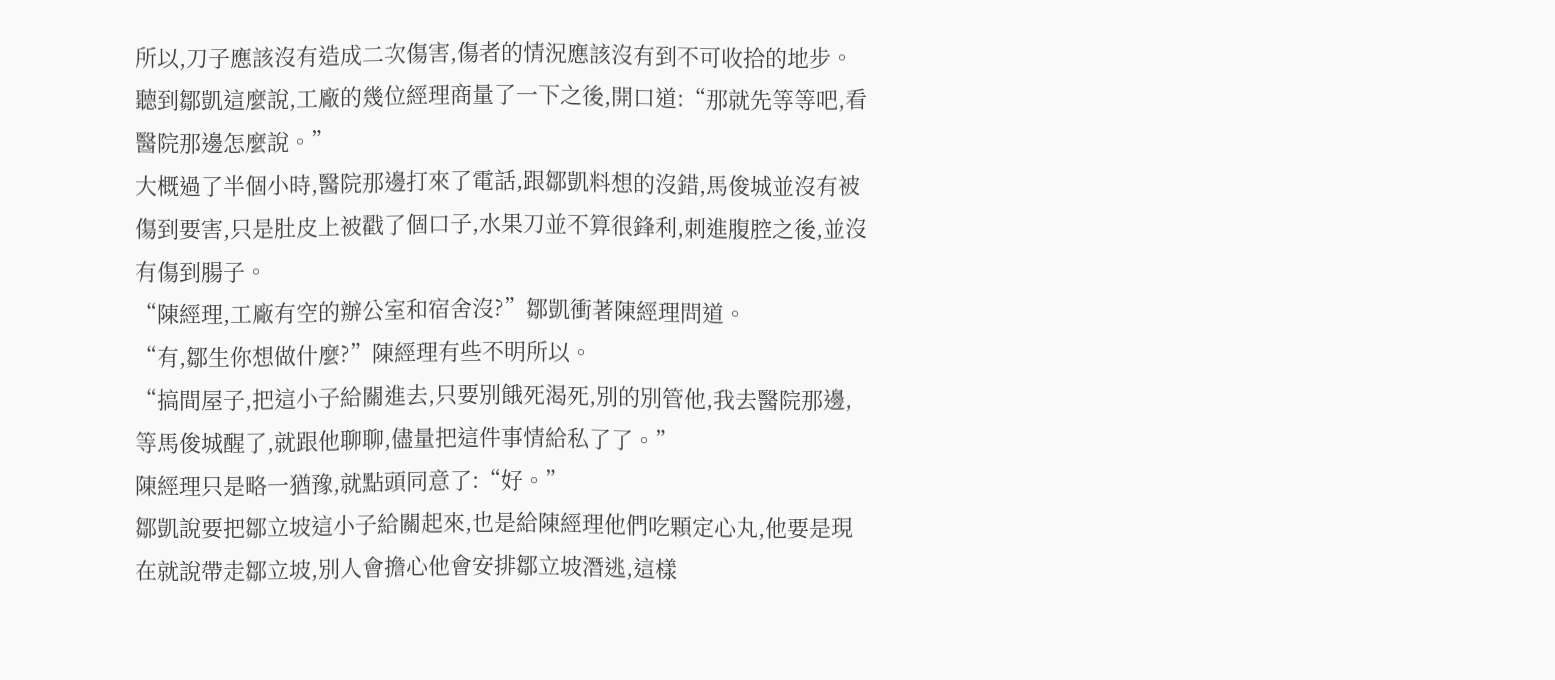所以,刀子應該沒有造成二次傷害,傷者的情況應該沒有到不可收拾的地步。
聽到鄒凱這麼說,工廠的幾位經理商量了一下之後,開口道:“那就先等等吧,看醫院那邊怎麼說。”
大概過了半個小時,醫院那邊打來了電話,跟鄒凱料想的沒錯,馬俊城並沒有被傷到要害,只是肚皮上被戳了個口子,水果刀並不算很鋒利,刺進腹腔之後,並沒有傷到腸子。
“陳經理,工廠有空的辦公室和宿舍沒?”鄒凱衝著陳經理問道。
“有,鄒生你想做什麼?”陳經理有些不明所以。
“搞間屋子,把這小子給關進去,只要別餓死渴死,別的別管他,我去醫院那邊,等馬俊城醒了,就跟他聊聊,儘量把這件事情給私了了。”
陳經理只是略一猶豫,就點頭同意了:“好。”
鄒凱說要把鄒立坡這小子給關起來,也是給陳經理他們吃顆定心丸,他要是現在就說帶走鄒立坡,別人會擔心他會安排鄒立坡潛逃,這樣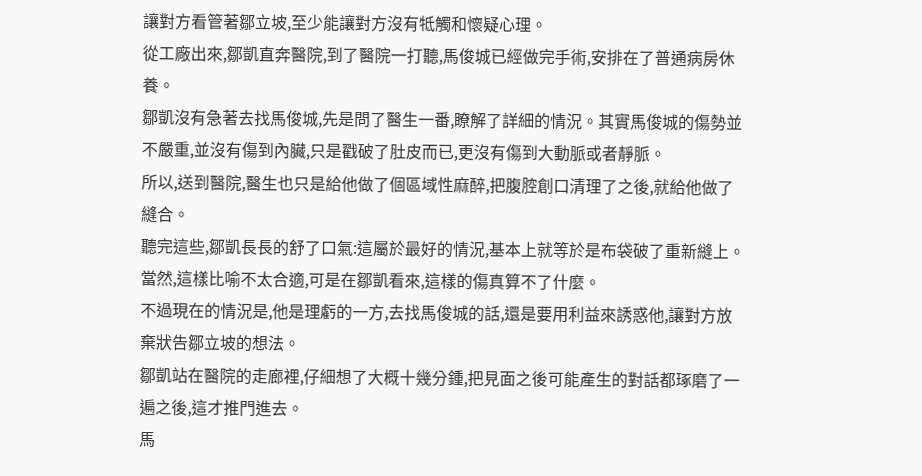讓對方看管著鄒立坡,至少能讓對方沒有牴觸和懷疑心理。
從工廠出來,鄒凱直奔醫院,到了醫院一打聽,馬俊城已經做完手術,安排在了普通病房休養。
鄒凱沒有急著去找馬俊城,先是問了醫生一番,瞭解了詳細的情況。其實馬俊城的傷勢並不嚴重,並沒有傷到內臟,只是戳破了肚皮而已,更沒有傷到大動脈或者靜脈。
所以,送到醫院,醫生也只是給他做了個區域性麻醉,把腹腔創口清理了之後,就給他做了縫合。
聽完這些,鄒凱長長的舒了口氣:這屬於最好的情況,基本上就等於是布袋破了重新縫上。當然,這樣比喻不太合適,可是在鄒凱看來,這樣的傷真算不了什麼。
不過現在的情況是,他是理虧的一方,去找馬俊城的話,還是要用利益來誘惑他,讓對方放棄狀告鄒立坡的想法。
鄒凱站在醫院的走廊裡,仔細想了大概十幾分鍾,把見面之後可能產生的對話都琢磨了一遍之後,這才推門進去。
馬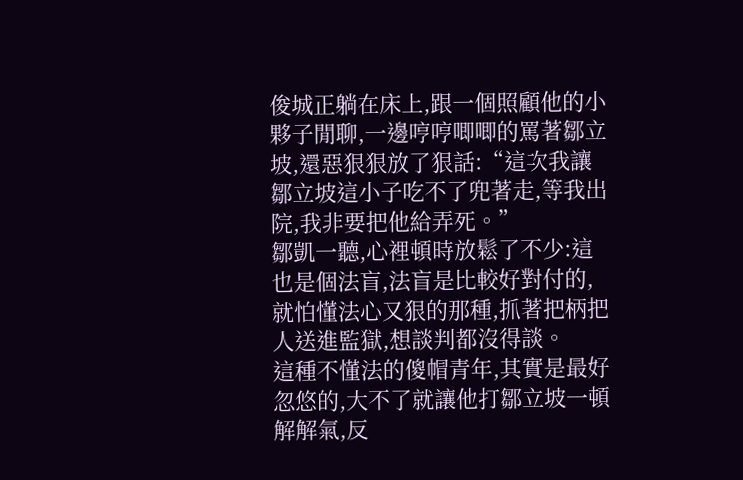俊城正躺在床上,跟一個照顧他的小夥子閒聊,一邊哼哼唧唧的罵著鄒立坡,還惡狠狠放了狠話:“這次我讓鄒立坡這小子吃不了兜著走,等我出院,我非要把他給弄死。”
鄒凱一聽,心裡頓時放鬆了不少:這也是個法盲,法盲是比較好對付的,就怕懂法心又狠的那種,抓著把柄把人送進監獄,想談判都沒得談。
這種不懂法的傻帽青年,其實是最好忽悠的,大不了就讓他打鄒立坡一頓解解氣,反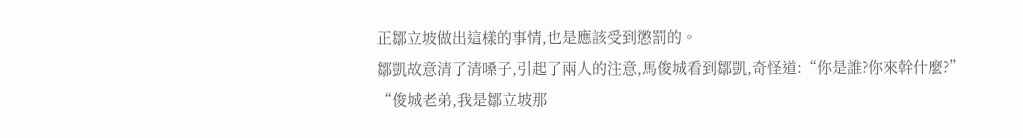正鄒立坡做出這樣的事情,也是應該受到懲罰的。
鄒凱故意清了清嗓子,引起了兩人的注意,馬俊城看到鄒凱,奇怪道:“你是誰?你來幹什麼?”
“俊城老弟,我是鄒立坡那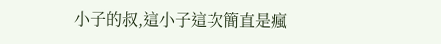小子的叔,這小子這次簡直是瘋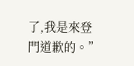了,我是來登門道歉的。”